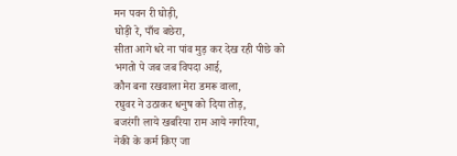मन पवन री घोड़ी,
घोड़ी रे, पाँच बछेरा,
सीता आगे धरे ना पांव मुड़ कर देख रही पीछे को
भगतो पे जब जब विपदा आई,
कौन बना रखवाला मेरा डमरू वाला,
रघुवर ने उठाकर धनुष को दिया तोड़,
बजरंगी लाये खबरिया राम आये नगरिया,
नेकी के कर्म किए जा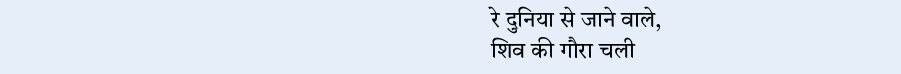रे दुनिया से जाने वाले,
शिव की गौरा चली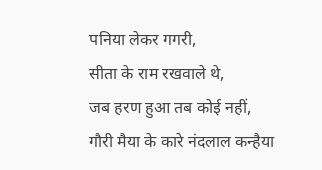पनिया लेकर गगरी,
सीता के राम रखवाले थे,
जब हरण हुआ तब कोई नहीं,
गौरी मैया के कारे नंदलाल कन्हैया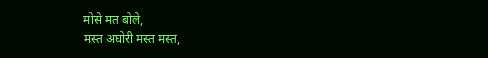मोसे मत बोले,
मस्त अघोरी मस्त मस्त,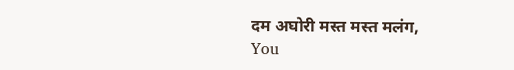दम अघोरी मस्त मस्त मलंग,
You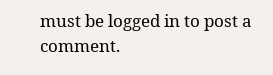must be logged in to post a comment.